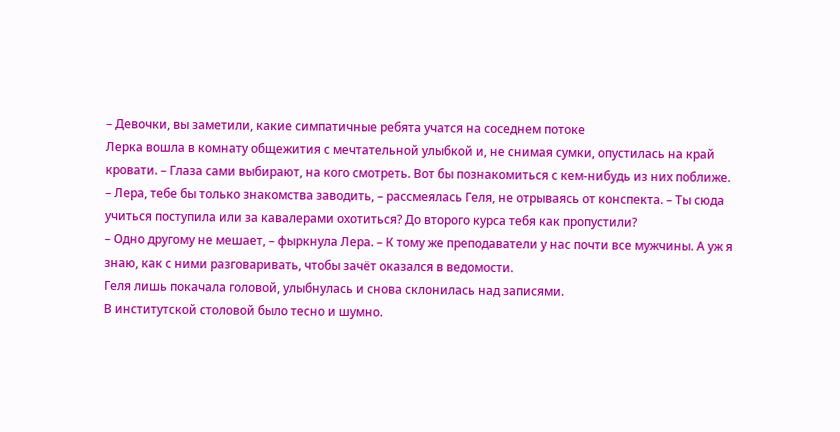– Девочки, вы заметили, какие симпатичные ребята учатся на соседнем потоке
Лерка вошла в комнату общежития с мечтательной улыбкой и, не снимая сумки, опустилась на край кровати. – Глаза сами выбирают, на кого смотреть. Вот бы познакомиться с кем-нибудь из них поближе.
– Лера, тебе бы только знакомства заводить, – рассмеялась Геля, не отрываясь от конспекта. – Ты сюда учиться поступила или за кавалерами охотиться? До второго курса тебя как пропустили?
– Одно другому не мешает, – фыркнула Лера. – К тому же преподаватели у нас почти все мужчины. А уж я знаю, как с ними разговаривать, чтобы зачёт оказался в ведомости.
Геля лишь покачала головой, улыбнулась и снова склонилась над записями.
В институтской столовой было тесно и шумно.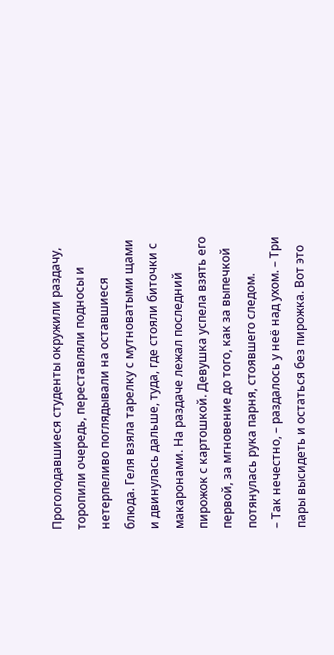Проголодавшиеся студенты окружили раздачу, торопили очередь, переставляли подносы и нетерпеливо поглядывали на оставшиеся блюда. Геля взяла тарелку с мутноватыми щами и двинулась дальше, туда, где стояли биточки с макаронами. На раздаче лежал последний пирожок с картошкой. Девушка успела взять его первой, за мгновение до того, как за выпечкой потянулась рука парня, стоявшего следом.
– Так нечестно, – раздалось у неё над ухом. – Три пары высидеть и остаться без пирожка. Вот это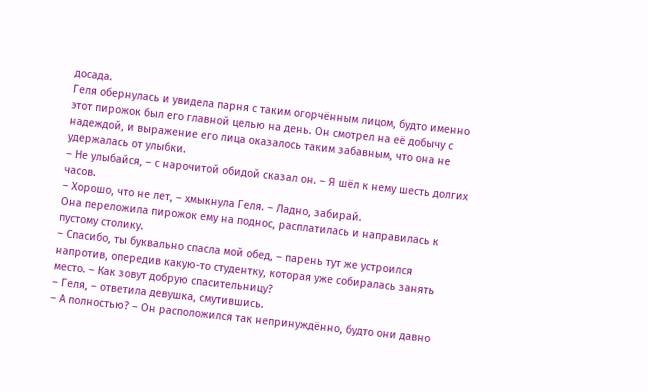досада.
Геля обернулась и увидела парня с таким огорчённым лицом, будто именно этот пирожок был его главной целью на день. Он смотрел на её добычу с надеждой, и выражение его лица оказалось таким забавным, что она не удержалась от улыбки.
– Не улыбайся, – с нарочитой обидой сказал он. – Я шёл к нему шесть долгих часов.
– Хорошо, что не лет, – хмыкнула Геля. – Ладно, забирай.
Она переложила пирожок ему на поднос, расплатилась и направилась к пустому столику.
– Спасибо, ты буквально спасла мой обед, – парень тут же устроился напротив, опередив какую-то студентку, которая уже собиралась занять место. – Как зовут добрую спасительницу?
– Геля, – ответила девушка, смутившись.
– А полностью? – Он расположился так непринуждённо, будто они давно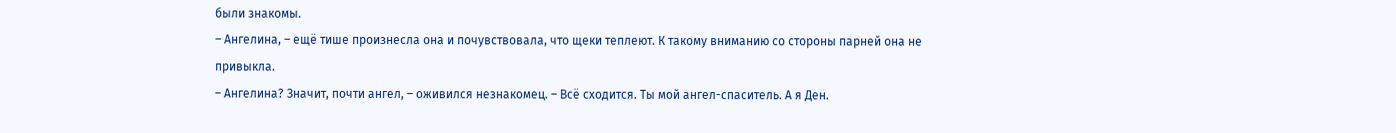были знакомы.
– Ангелина, – ещё тише произнесла она и почувствовала, что щеки теплеют. К такому вниманию со стороны парней она не привыкла.
– Ангелина? Значит, почти ангел, – оживился незнакомец. – Всё сходится. Ты мой ангел-спаситель. А я Ден.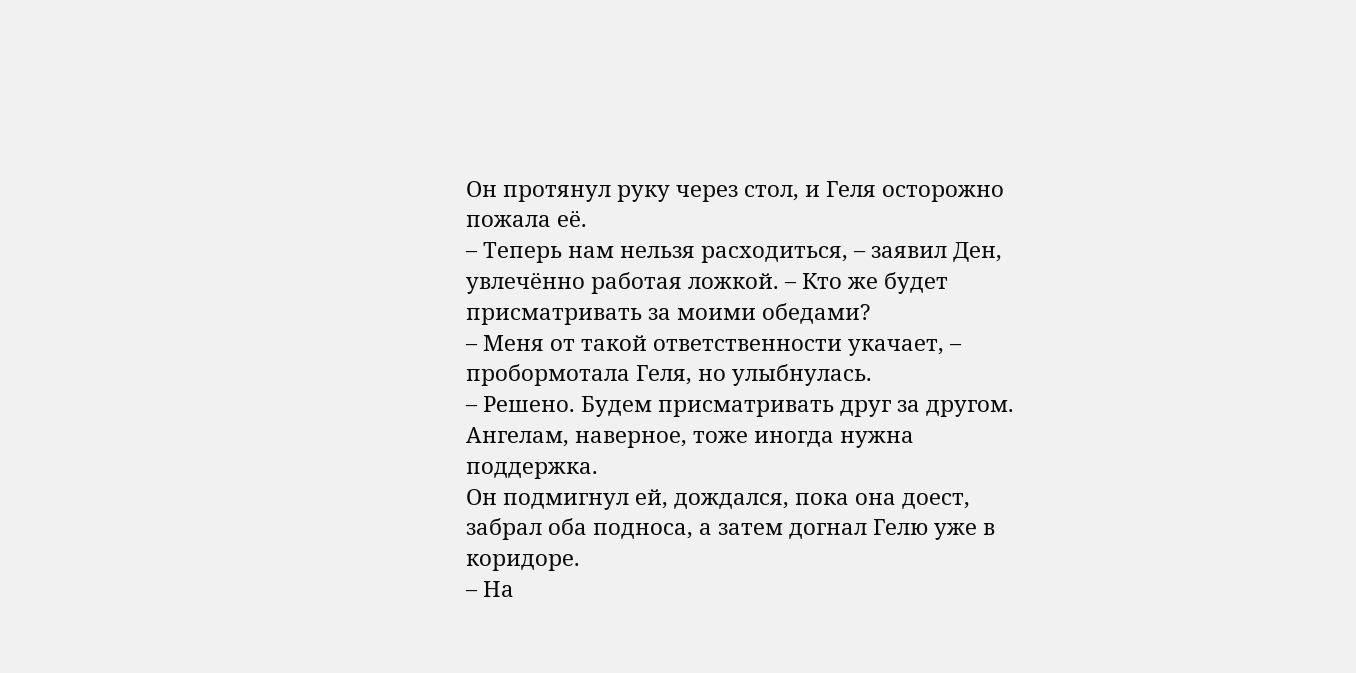Он протянул руку через стол, и Геля осторожно пожала её.
– Теперь нам нельзя расходиться, – заявил Ден, увлечённо работая ложкой. – Кто же будет присматривать за моими обедами?
– Меня от такой ответственности укачает, – пробормотала Геля, но улыбнулась.
– Решено. Будем присматривать друг за другом. Ангелам, наверное, тоже иногда нужна поддержка.
Он подмигнул ей, дождался, пока она доест, забрал оба подноса, а затем догнал Гелю уже в коридоре.
– На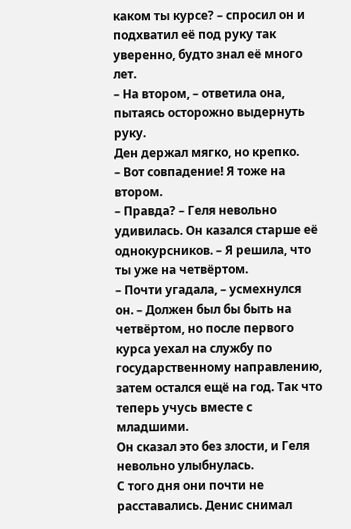каком ты курсе? – спросил он и подхватил её под руку так уверенно, будто знал её много лет.
– На втором, – ответила она, пытаясь осторожно выдернуть руку.
Ден держал мягко, но крепко.
– Вот совпадение! Я тоже на втором.
– Правда? – Геля невольно удивилась. Он казался старше её однокурсников. – Я решила, что ты уже на четвёртом.
– Почти угадала, – усмехнулся он. – Должен был бы быть на четвёртом, но после первого курса уехал на службу по государственному направлению, затем остался ещё на год. Так что теперь учусь вместе с младшими.
Он сказал это без злости, и Геля невольно улыбнулась.
С того дня они почти не расставались. Денис снимал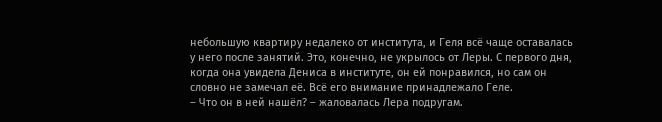небольшую квартиру недалеко от института, и Геля всё чаще оставалась у него после занятий. Это, конечно, не укрылось от Леры. С первого дня, когда она увидела Дениса в институте, он ей понравился, но сам он словно не замечал её. Всё его внимание принадлежало Геле.
– Что он в ней нашёл? – жаловалась Лера подругам.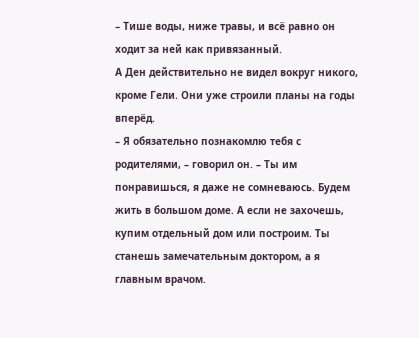– Тише воды, ниже травы, и всё равно он ходит за ней как привязанный.
А Ден действительно не видел вокруг никого, кроме Гели. Они уже строили планы на годы вперёд.
– Я обязательно познакомлю тебя с родителями, – говорил он. – Ты им понравишься, я даже не сомневаюсь. Будем жить в большом доме. А если не захочешь, купим отдельный дом или построим. Ты станешь замечательным доктором, а я главным врачом.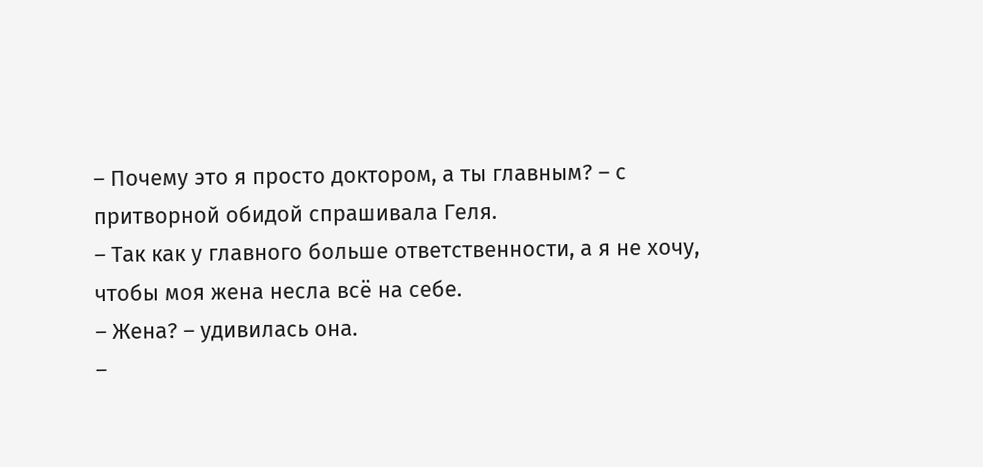– Почему это я просто доктором, а ты главным? – с притворной обидой спрашивала Геля.
– Так как у главного больше ответственности, а я не хочу, чтобы моя жена несла всё на себе.
– Жена? – удивилась она.
–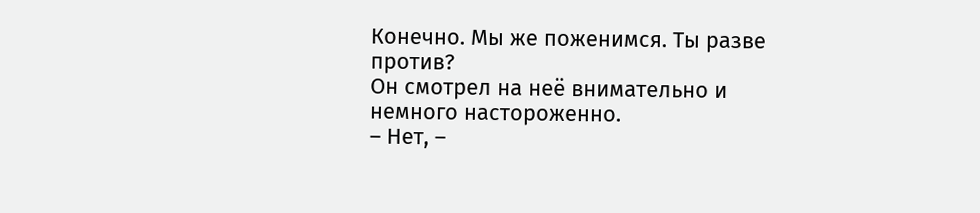Конечно. Мы же поженимся. Ты разве против?
Он смотрел на неё внимательно и немного настороженно.
– Нет, –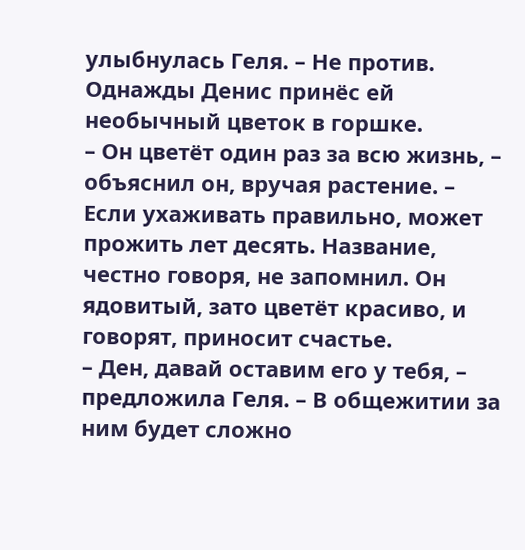улыбнулась Геля. – Не против.
Однажды Денис принёс ей необычный цветок в горшке.
– Он цветёт один раз за всю жизнь, – объяснил он, вручая растение. – Если ухаживать правильно, может прожить лет десять. Название, честно говоря, не запомнил. Он ядовитый, зато цветёт красиво, и говорят, приносит счастье.
– Ден, давай оставим его у тебя, – предложила Геля. – В общежитии за ним будет сложно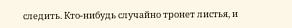следить. Кто-нибудь случайно тронет листья, и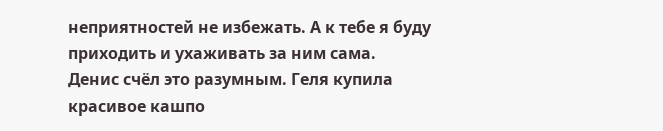неприятностей не избежать. А к тебе я буду приходить и ухаживать за ним сама.
Денис счёл это разумным. Геля купила красивое кашпо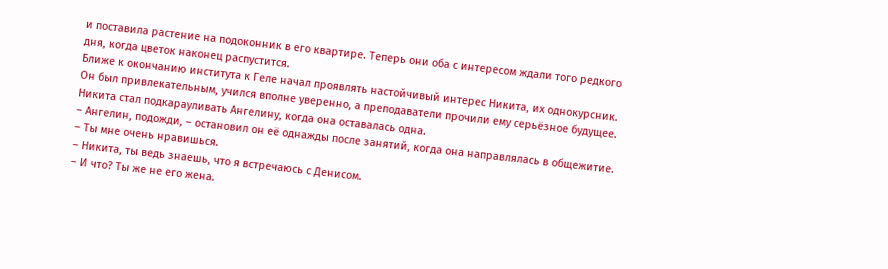и поставила растение на подоконник в его квартире. Теперь они оба с интересом ждали того редкого дня, когда цветок наконец распустится.
Ближе к окончанию института к Геле начал проявлять настойчивый интерес Никита, их однокурсник. Он был привлекательным, учился вполне уверенно, а преподаватели прочили ему серьёзное будущее. Никита стал подкарауливать Ангелину, когда она оставалась одна.
– Ангелин, подожди, – остановил он её однажды после занятий, когда она направлялась в общежитие. – Ты мне очень нравишься.
– Никита, ты ведь знаешь, что я встречаюсь с Денисом.
– И что? Ты же не его жена.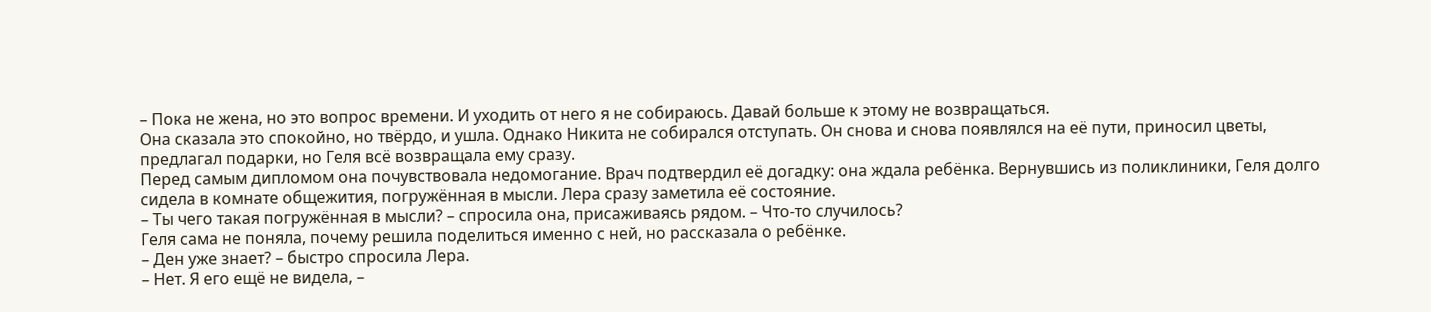– Пока не жена, но это вопрос времени. И уходить от него я не собираюсь. Давай больше к этому не возвращаться.
Она сказала это спокойно, но твёрдо, и ушла. Однако Никита не собирался отступать. Он снова и снова появлялся на её пути, приносил цветы, предлагал подарки, но Геля всё возвращала ему сразу.
Перед самым дипломом она почувствовала недомогание. Врач подтвердил её догадку: она ждала ребёнка. Вернувшись из поликлиники, Геля долго сидела в комнате общежития, погружённая в мысли. Лера сразу заметила её состояние.
– Ты чего такая погружённая в мысли? – спросила она, присаживаясь рядом. – Что-то случилось?
Геля сама не поняла, почему решила поделиться именно с ней, но рассказала о ребёнке.
– Ден уже знает? – быстро спросила Лера.
– Нет. Я его ещё не видела, –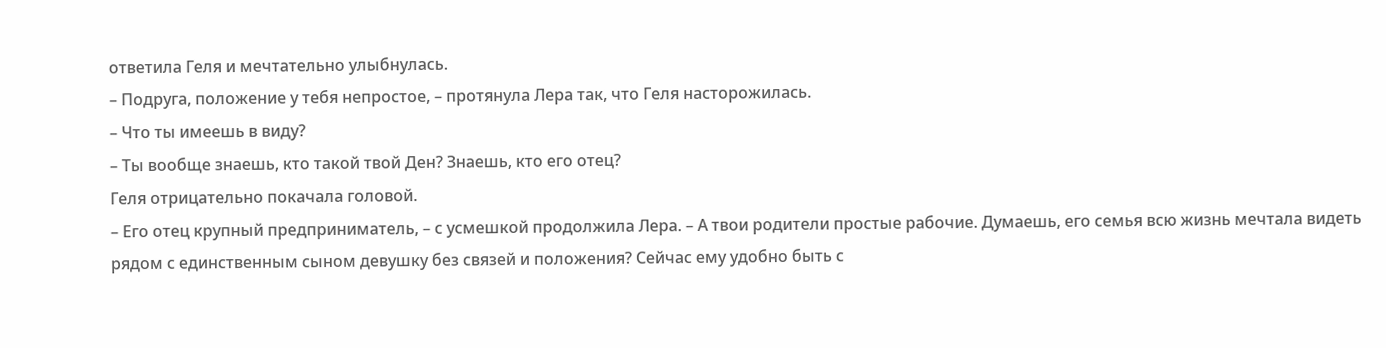ответила Геля и мечтательно улыбнулась.
– Подруга, положение у тебя непростое, – протянула Лера так, что Геля насторожилась.
– Что ты имеешь в виду?
– Ты вообще знаешь, кто такой твой Ден? Знаешь, кто его отец?
Геля отрицательно покачала головой.
– Его отец крупный предприниматель, – с усмешкой продолжила Лера. – А твои родители простые рабочие. Думаешь, его семья всю жизнь мечтала видеть рядом с единственным сыном девушку без связей и положения? Сейчас ему удобно быть с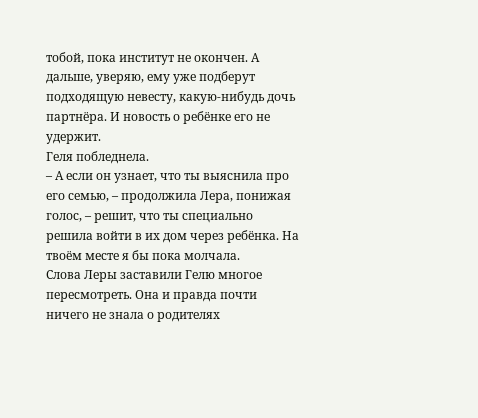тобой, пока институт не окончен. А дальше, уверяю, ему уже подберут подходящую невесту, какую-нибудь дочь партнёра. И новость о ребёнке его не удержит.
Геля побледнела.
– А если он узнает, что ты выяснила про его семью, – продолжила Лера, понижая голос, – решит, что ты специально решила войти в их дом через ребёнка. На твоём месте я бы пока молчала.
Слова Леры заставили Гелю многое пересмотреть. Она и правда почти ничего не знала о родителях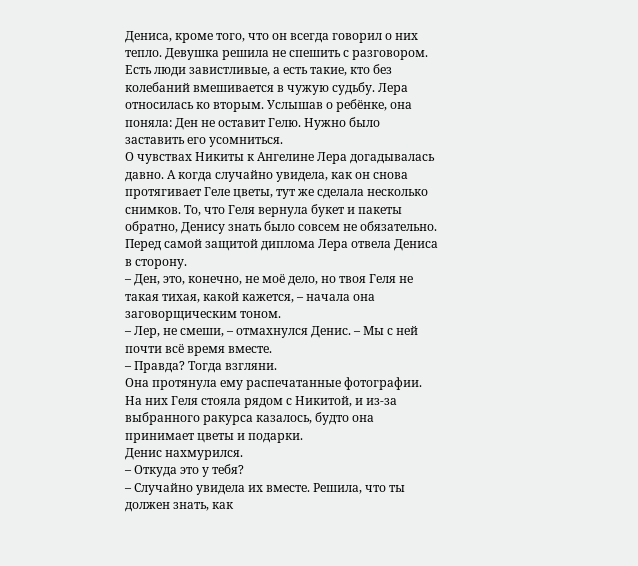Дениса, кроме того, что он всегда говорил о них тепло. Девушка решила не спешить с разговором.
Есть люди завистливые, а есть такие, кто без колебаний вмешивается в чужую судьбу. Лера относилась ко вторым. Услышав о ребёнке, она поняла: Ден не оставит Гелю. Нужно было заставить его усомниться.
О чувствах Никиты к Ангелине Лера догадывалась давно. А когда случайно увидела, как он снова протягивает Геле цветы, тут же сделала несколько снимков. То, что Геля вернула букет и пакеты обратно, Денису знать было совсем не обязательно.
Перед самой защитой диплома Лера отвела Дениса в сторону.
– Ден, это, конечно, не моё дело, но твоя Геля не такая тихая, какой кажется, – начала она заговорщическим тоном.
– Лер, не смеши, – отмахнулся Денис. – Мы с ней почти всё время вместе.
– Правда? Тогда взгляни.
Она протянула ему распечатанные фотографии. На них Геля стояла рядом с Никитой, и из-за выбранного ракурса казалось, будто она принимает цветы и подарки.
Денис нахмурился.
– Откуда это у тебя?
– Случайно увидела их вместе. Решила, что ты должен знать, как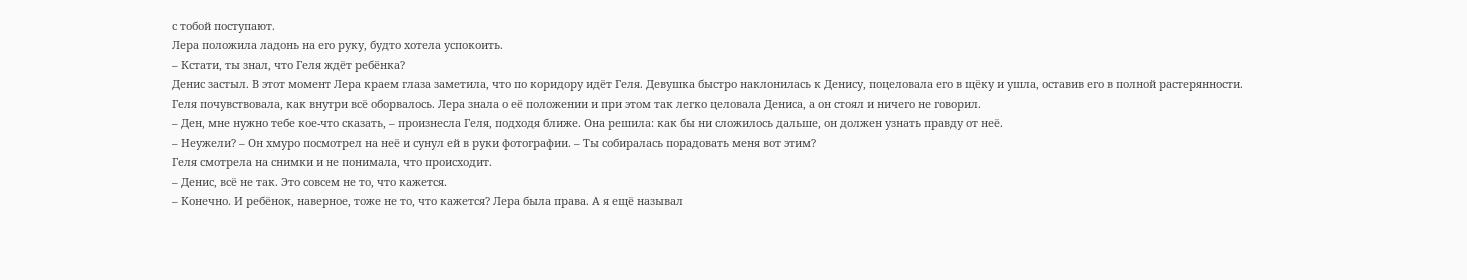с тобой поступают.
Лера положила ладонь на его руку, будто хотела успокоить.
– Кстати, ты знал, что Геля ждёт ребёнка?
Денис застыл. В этот момент Лера краем глаза заметила, что по коридору идёт Геля. Девушка быстро наклонилась к Денису, поцеловала его в щёку и ушла, оставив его в полной растерянности.
Геля почувствовала, как внутри всё оборвалось. Лера знала о её положении и при этом так легко целовала Дениса, а он стоял и ничего не говорил.
– Ден, мне нужно тебе кое-что сказать, – произнесла Геля, подходя ближе. Она решила: как бы ни сложилось дальше, он должен узнать правду от неё.
– Неужели? – Он хмуро посмотрел на неё и сунул ей в руки фотографии. – Ты собиралась порадовать меня вот этим?
Геля смотрела на снимки и не понимала, что происходит.
– Денис, всё не так. Это совсем не то, что кажется.
– Конечно. И ребёнок, наверное, тоже не то, что кажется? Лера была права. А я ещё называл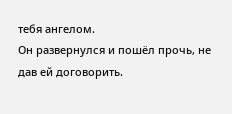тебя ангелом.
Он развернулся и пошёл прочь, не дав ей договорить.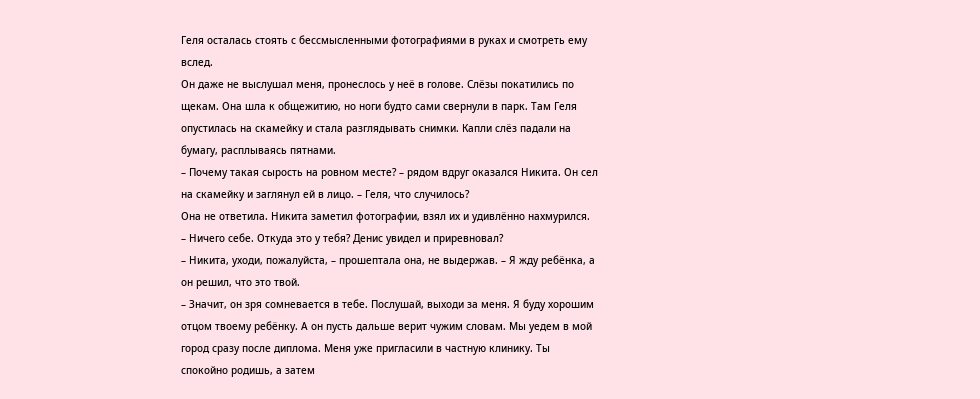Геля осталась стоять с бессмысленными фотографиями в руках и смотреть ему вслед.
Он даже не выслушал меня, пронеслось у неё в голове. Слёзы покатились по щекам. Она шла к общежитию, но ноги будто сами свернули в парк. Там Геля опустилась на скамейку и стала разглядывать снимки. Капли слёз падали на бумагу, расплываясь пятнами.
– Почему такая сырость на ровном месте? – рядом вдруг оказался Никита. Он сел на скамейку и заглянул ей в лицо. – Геля, что случилось?
Она не ответила. Никита заметил фотографии, взял их и удивлённо нахмурился.
– Ничего себе. Откуда это у тебя? Денис увидел и приревновал?
– Никита, уходи, пожалуйста, – прошептала она, не выдержав. – Я жду ребёнка, а он решил, что это твой.
– Значит, он зря сомневается в тебе. Послушай, выходи за меня. Я буду хорошим отцом твоему ребёнку. А он пусть дальше верит чужим словам. Мы уедем в мой город сразу после диплома. Меня уже пригласили в частную клинику. Ты спокойно родишь, а затем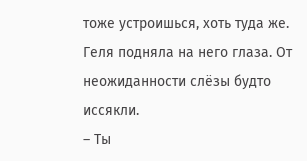тоже устроишься, хоть туда же.
Геля подняла на него глаза. От неожиданности слёзы будто иссякли.
– Ты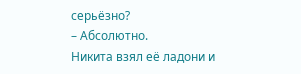серьёзно?
– Абсолютно.
Никита взял её ладони и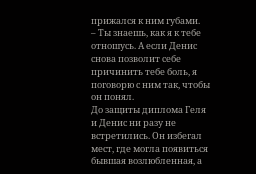прижался к ним губами.
– Ты знаешь, как я к тебе отношусь. А если Денис снова позволит себе причинить тебе боль, я поговорю с ним так, чтобы он понял.
До защиты диплома Геля и Денис ни разу не встретились. Он избегал мест, где могла появиться бывшая возлюбленная, а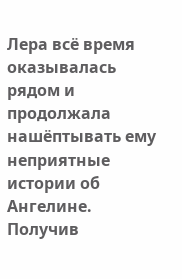Лера всё время оказывалась рядом и продолжала нашёптывать ему неприятные истории об Ангелине.
Получив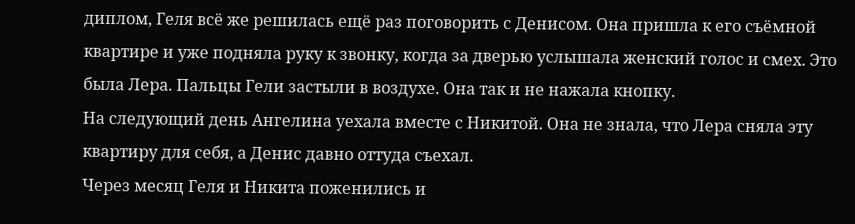диплом, Геля всё же решилась ещё раз поговорить с Денисом. Она пришла к его съёмной квартире и уже подняла руку к звонку, когда за дверью услышала женский голос и смех. Это была Лера. Пальцы Гели застыли в воздухе. Она так и не нажала кнопку.
На следующий день Ангелина уехала вместе с Никитой. Она не знала, что Лера сняла эту квартиру для себя, а Денис давно оттуда съехал.
Через месяц Геля и Никита поженились и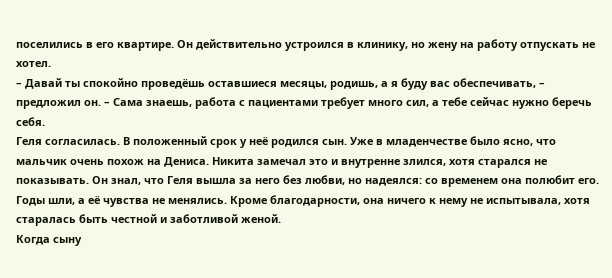поселились в его квартире. Он действительно устроился в клинику, но жену на работу отпускать не хотел.
– Давай ты спокойно проведёшь оставшиеся месяцы, родишь, а я буду вас обеспечивать, – предложил он. – Сама знаешь, работа с пациентами требует много сил, а тебе сейчас нужно беречь себя.
Геля согласилась. В положенный срок у неё родился сын. Уже в младенчестве было ясно, что мальчик очень похож на Дениса. Никита замечал это и внутренне злился, хотя старался не показывать. Он знал, что Геля вышла за него без любви, но надеялся: со временем она полюбит его. Годы шли, а её чувства не менялись. Кроме благодарности, она ничего к нему не испытывала, хотя старалась быть честной и заботливой женой.
Когда сыну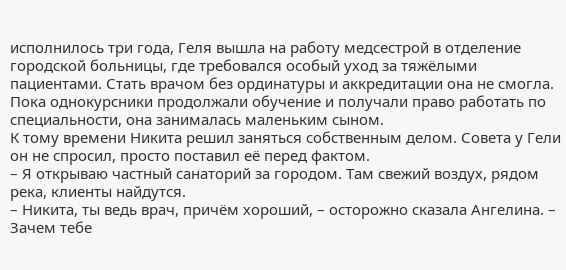исполнилось три года, Геля вышла на работу медсестрой в отделение городской больницы, где требовался особый уход за тяжёлыми пациентами. Стать врачом без ординатуры и аккредитации она не смогла. Пока однокурсники продолжали обучение и получали право работать по специальности, она занималась маленьким сыном.
К тому времени Никита решил заняться собственным делом. Совета у Гели он не спросил, просто поставил её перед фактом.
– Я открываю частный санаторий за городом. Там свежий воздух, рядом река, клиенты найдутся.
– Никита, ты ведь врач, причём хороший, – осторожно сказала Ангелина. – Зачем тебе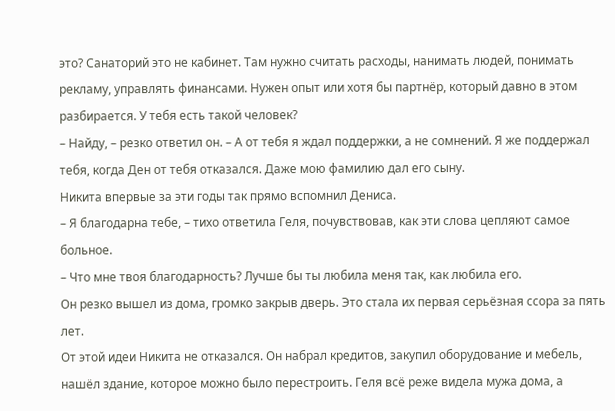это? Санаторий это не кабинет. Там нужно считать расходы, нанимать людей, понимать рекламу, управлять финансами. Нужен опыт или хотя бы партнёр, который давно в этом разбирается. У тебя есть такой человек?
– Найду, – резко ответил он. – А от тебя я ждал поддержки, а не сомнений. Я же поддержал тебя, когда Ден от тебя отказался. Даже мою фамилию дал его сыну.
Никита впервые за эти годы так прямо вспомнил Дениса.
– Я благодарна тебе, – тихо ответила Геля, почувствовав, как эти слова цепляют самое больное.
– Что мне твоя благодарность? Лучше бы ты любила меня так, как любила его.
Он резко вышел из дома, громко закрыв дверь. Это стала их первая серьёзная ссора за пять лет.
От этой идеи Никита не отказался. Он набрал кредитов, закупил оборудование и мебель, нашёл здание, которое можно было перестроить. Геля всё реже видела мужа дома, а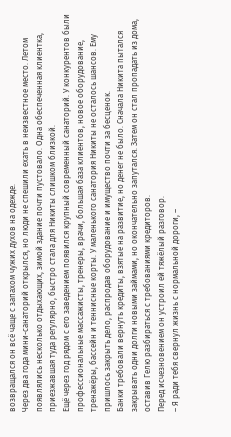возвращался он всё чаще с запахом чужих духов на одежде.
Через два года мини-санаторий открылся, но люди не спешили ехать в неизвестное место. Летом появлялись несколько отдыхающих, зимой здание почти пустовало. Одна обеспеченная клиентка, приезжавшая туда регулярно, быстро стала для Никиты слишком близкой.
Ещё через год рядом с его заведением появился крупный современный санаторий. У конкурентов были профессиональные массажисты, тренеры, врачи, большая база клиентов, новое оборудование, тренажёры, бассейн и теннисные корты. У маленького санатория Никиты не осталось шансов. Ему пришлось закрыть дело, распродав оборудование и имущество почти за бесценок.
Банки требовали вернуть кредиты, взятые на развитие, но денег не было. Сначала Никита пытался закрывать одни долги новыми займами, но окончательно запутался. Затем он стал пропадать из дома, оставив Гелю разбираться с требованиями кредиторов.
Перед исчезновением он устроил ей тяжёлый разговор.
– Я ради тебя свернул жизнь с нормальной дороги, –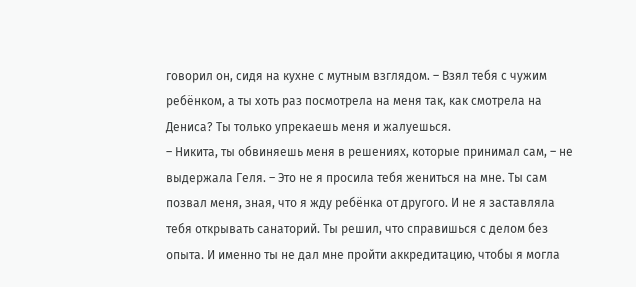говорил он, сидя на кухне с мутным взглядом. – Взял тебя с чужим ребёнком, а ты хоть раз посмотрела на меня так, как смотрела на Дениса? Ты только упрекаешь меня и жалуешься.
– Никита, ты обвиняешь меня в решениях, которые принимал сам, – не выдержала Геля. – Это не я просила тебя жениться на мне. Ты сам позвал меня, зная, что я жду ребёнка от другого. И не я заставляла тебя открывать санаторий. Ты решил, что справишься с делом без опыта. И именно ты не дал мне пройти аккредитацию, чтобы я могла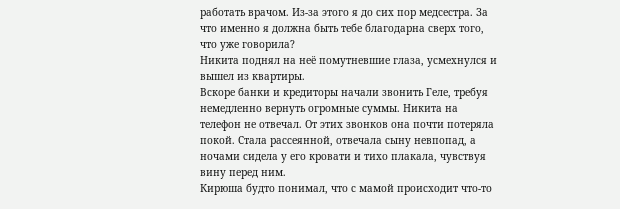работать врачом. Из-за этого я до сих пор медсестра. За что именно я должна быть тебе благодарна сверх того, что уже говорила?
Никита поднял на неё помутневшие глаза, усмехнулся и вышел из квартиры.
Вскоре банки и кредиторы начали звонить Геле, требуя немедленно вернуть огромные суммы. Никита на телефон не отвечал. От этих звонков она почти потеряла покой. Стала рассеянной, отвечала сыну невпопад, а ночами сидела у его кровати и тихо плакала, чувствуя вину перед ним.
Кирюша будто понимал, что с мамой происходит что-то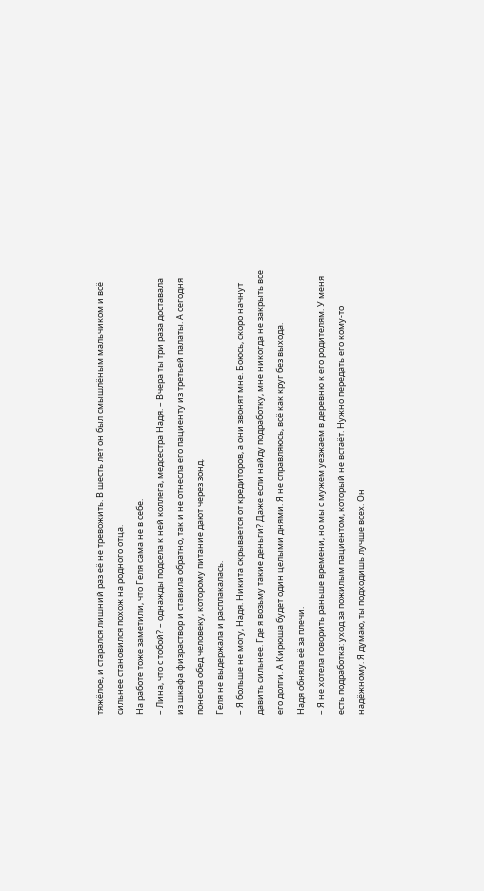тяжёлое, и старался лишний раз её не тревожить. В шесть лет он был смышлёным мальчиком и всё сильнее становился похож на родного отца.
На работе тоже заметили, что Геля сама не в себе.
– Лина, что с тобой? – однажды подсела к ней коллега, медсестра Надя. – Вчера ты три раза доставала из шкафа физраствор и ставила обратно, так и не отнесла его пациенту из третьей палаты. А сегодня понесла обед человеку, которому питание дают через зонд.
Геля не выдержала и расплакалась.
– Я больше не могу, Надя. Никита скрывается от кредиторов, а они звонят мне. Боюсь, скоро начнут давить сильнее. Где я возьму такие деньги? Даже если найду подработку, мне никогда не закрыть все его долги. А Кирюша будет один целыми днями. Я не справляюсь, всё как круг без выхода.
Надя обняла её за плечи.
– Я не хотела говорить раньше времени, но мы с мужем уезжаем в деревню к его родителям. У меня есть подработка: уход за пожилым пациентом, который не встаёт. Нужно передать его кому-то надёжному. Я думаю, ты подходишь лучше всех. Он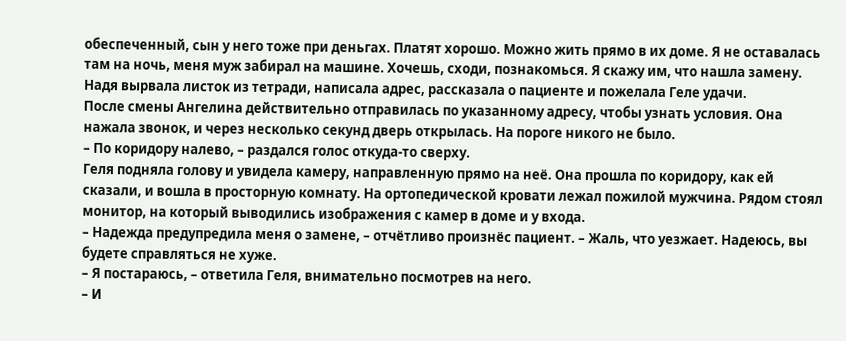обеспеченный, сын у него тоже при деньгах. Платят хорошо. Можно жить прямо в их доме. Я не оставалась там на ночь, меня муж забирал на машине. Хочешь, сходи, познакомься. Я скажу им, что нашла замену.
Надя вырвала листок из тетради, написала адрес, рассказала о пациенте и пожелала Геле удачи.
После смены Ангелина действительно отправилась по указанному адресу, чтобы узнать условия. Она нажала звонок, и через несколько секунд дверь открылась. На пороге никого не было.
– По коридору налево, – раздался голос откуда-то сверху.
Геля подняла голову и увидела камеру, направленную прямо на неё. Она прошла по коридору, как ей сказали, и вошла в просторную комнату. На ортопедической кровати лежал пожилой мужчина. Рядом стоял монитор, на который выводились изображения с камер в доме и у входа.
– Надежда предупредила меня о замене, – отчётливо произнёс пациент. – Жаль, что уезжает. Надеюсь, вы будете справляться не хуже.
– Я постараюсь, – ответила Геля, внимательно посмотрев на него.
– И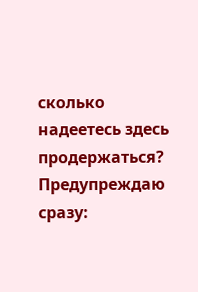сколько надеетесь здесь продержаться? Предупреждаю сразу: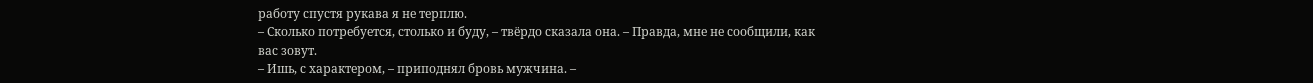работу спустя рукава я не терплю.
– Сколько потребуется, столько и буду, – твёрдо сказала она. – Правда, мне не сообщили, как вас зовут.
– Ишь, с характером, – приподнял бровь мужчина. –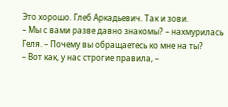Это хорошо. Глеб Аркадьевич. Так и зови.
– Мы с вами разве давно знакомы? – нахмурилась Геля. – Почему вы обращаетесь ко мне на ты?
– Вот как, у нас строгие правила, –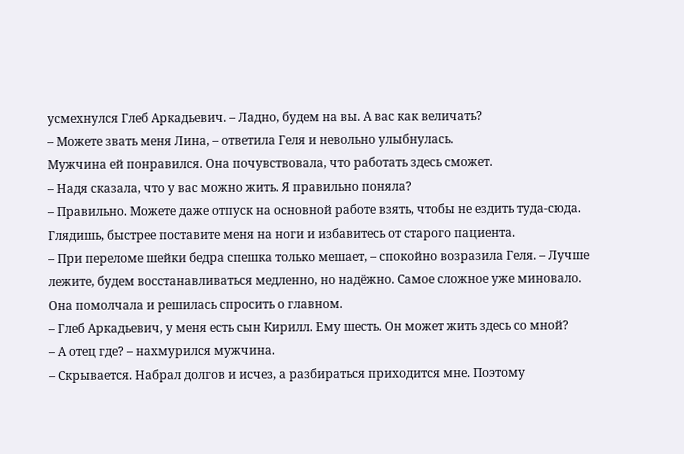усмехнулся Глеб Аркадьевич. – Ладно, будем на вы. А вас как величать?
– Можете звать меня Лина, – ответила Геля и невольно улыбнулась.
Мужчина ей понравился. Она почувствовала, что работать здесь сможет.
– Надя сказала, что у вас можно жить. Я правильно поняла?
– Правильно. Можете даже отпуск на основной работе взять, чтобы не ездить туда-сюда. Глядишь, быстрее поставите меня на ноги и избавитесь от старого пациента.
– При переломе шейки бедра спешка только мешает, – спокойно возразила Геля. – Лучше лежите, будем восстанавливаться медленно, но надёжно. Самое сложное уже миновало.
Она помолчала и решилась спросить о главном.
– Глеб Аркадьевич, у меня есть сын Кирилл. Ему шесть. Он может жить здесь со мной?
– А отец где? – нахмурился мужчина.
– Скрывается. Набрал долгов и исчез, а разбираться приходится мне. Поэтому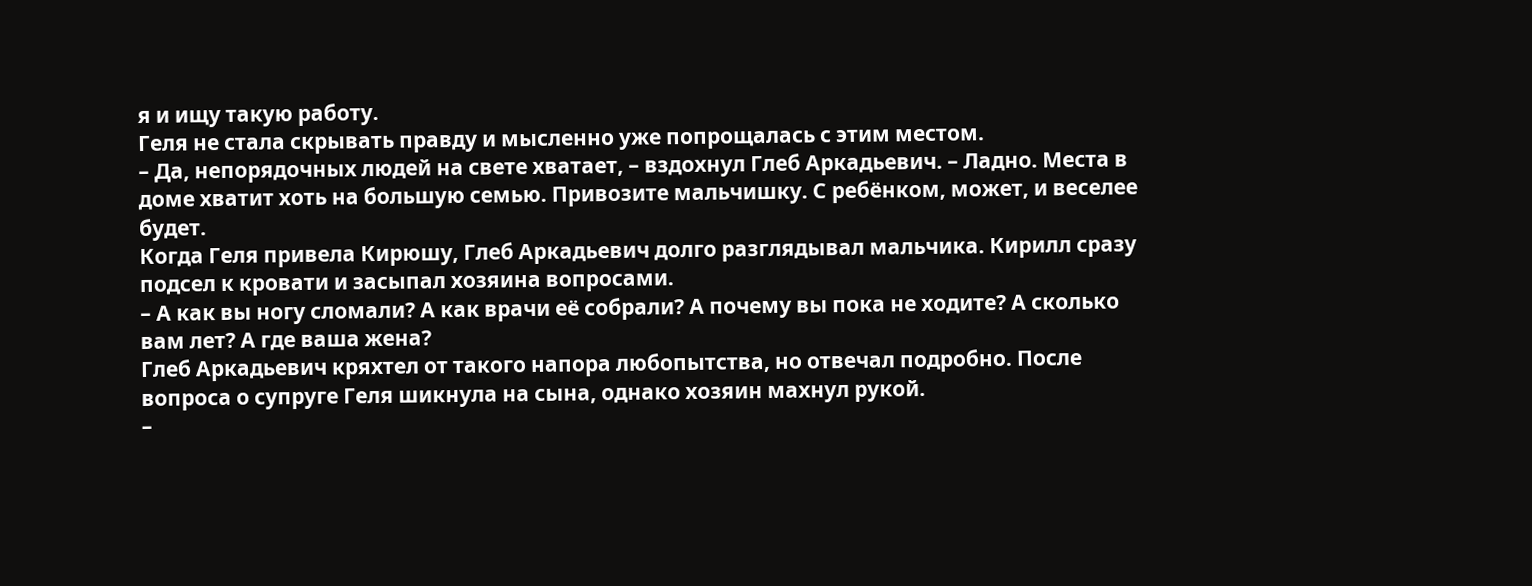я и ищу такую работу.
Геля не стала скрывать правду и мысленно уже попрощалась с этим местом.
– Да, непорядочных людей на свете хватает, – вздохнул Глеб Аркадьевич. – Ладно. Места в доме хватит хоть на большую семью. Привозите мальчишку. С ребёнком, может, и веселее будет.
Когда Геля привела Кирюшу, Глеб Аркадьевич долго разглядывал мальчика. Кирилл сразу подсел к кровати и засыпал хозяина вопросами.
– А как вы ногу сломали? А как врачи её собрали? А почему вы пока не ходите? А сколько вам лет? А где ваша жена?
Глеб Аркадьевич кряхтел от такого напора любопытства, но отвечал подробно. После вопроса о супруге Геля шикнула на сына, однако хозяин махнул рукой.
–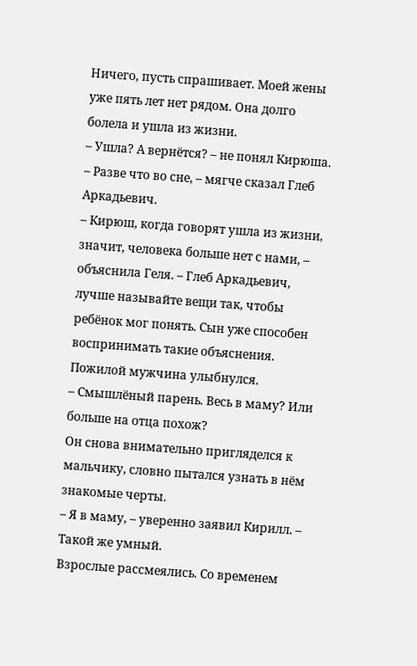Ничего, пусть спрашивает. Моей жены уже пять лет нет рядом. Она долго болела и ушла из жизни.
– Ушла? А вернётся? – не понял Кирюша.
– Разве что во сне, – мягче сказал Глеб Аркадьевич.
– Кирюш, когда говорят ушла из жизни, значит, человека больше нет с нами, – объяснила Геля. – Глеб Аркадьевич, лучше называйте вещи так, чтобы ребёнок мог понять. Сын уже способен воспринимать такие объяснения.
Пожилой мужчина улыбнулся.
– Смышлёный парень. Весь в маму? Или больше на отца похож?
Он снова внимательно пригляделся к мальчику, словно пытался узнать в нём знакомые черты.
– Я в маму, – уверенно заявил Кирилл. – Такой же умный.
Взрослые рассмеялись. Со временем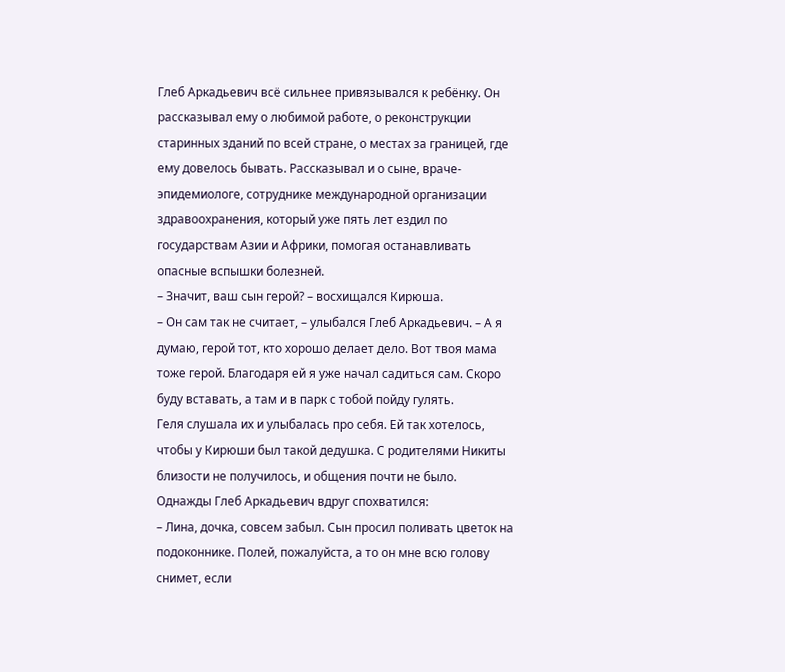Глеб Аркадьевич всё сильнее привязывался к ребёнку. Он рассказывал ему о любимой работе, о реконструкции старинных зданий по всей стране, о местах за границей, где ему довелось бывать. Рассказывал и о сыне, враче-эпидемиологе, сотруднике международной организации здравоохранения, который уже пять лет ездил по государствам Азии и Африки, помогая останавливать опасные вспышки болезней.
– Значит, ваш сын герой? – восхищался Кирюша.
– Он сам так не считает, – улыбался Глеб Аркадьевич. – А я думаю, герой тот, кто хорошо делает дело. Вот твоя мама тоже герой. Благодаря ей я уже начал садиться сам. Скоро буду вставать, а там и в парк с тобой пойду гулять.
Геля слушала их и улыбалась про себя. Ей так хотелось, чтобы у Кирюши был такой дедушка. С родителями Никиты близости не получилось, и общения почти не было.
Однажды Глеб Аркадьевич вдруг спохватился:
– Лина, дочка, совсем забыл. Сын просил поливать цветок на подоконнике. Полей, пожалуйста, а то он мне всю голову снимет, если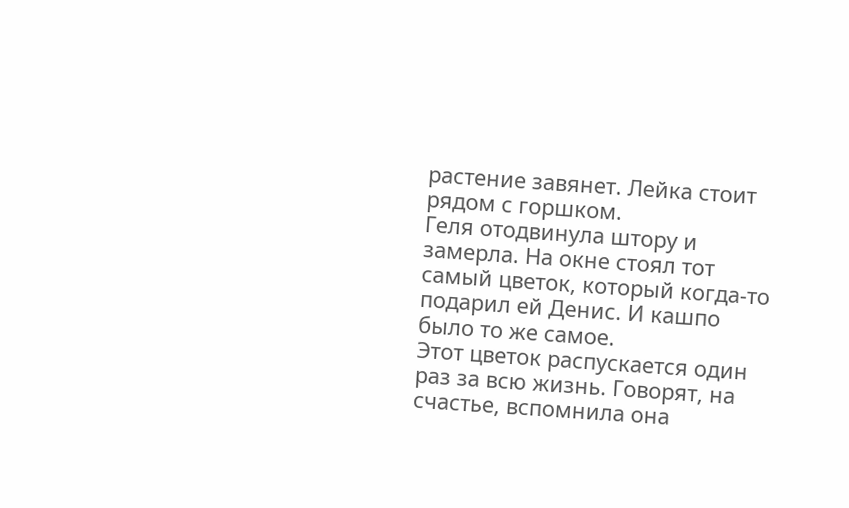растение завянет. Лейка стоит рядом с горшком.
Геля отодвинула штору и замерла. На окне стоял тот самый цветок, который когда-то подарил ей Денис. И кашпо было то же самое.
Этот цветок распускается один раз за всю жизнь. Говорят, на счастье, вспомнила она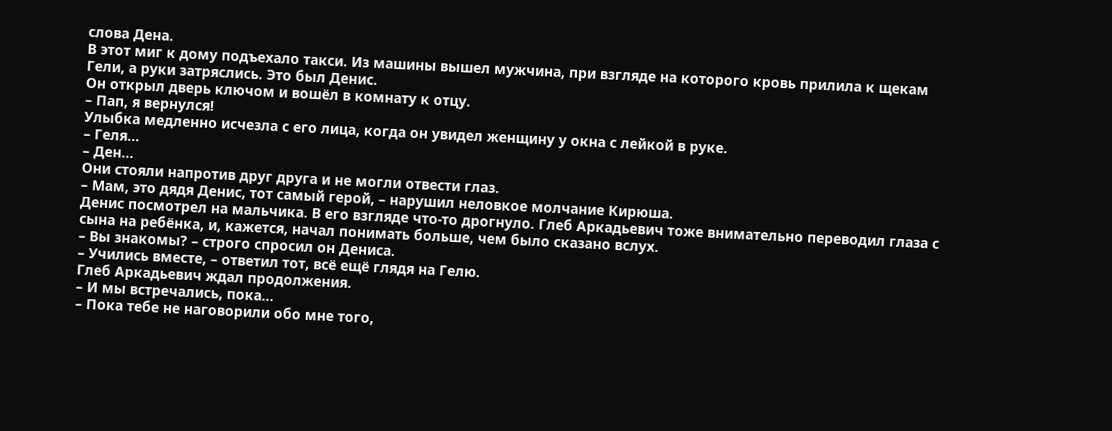слова Дена.
В этот миг к дому подъехало такси. Из машины вышел мужчина, при взгляде на которого кровь прилила к щекам Гели, а руки затряслись. Это был Денис.
Он открыл дверь ключом и вошёл в комнату к отцу.
– Пап, я вернулся!
Улыбка медленно исчезла с его лица, когда он увидел женщину у окна с лейкой в руке.
– Геля...
– Ден...
Они стояли напротив друг друга и не могли отвести глаз.
– Мам, это дядя Денис, тот самый герой, – нарушил неловкое молчание Кирюша.
Денис посмотрел на мальчика. В его взгляде что-то дрогнуло. Глеб Аркадьевич тоже внимательно переводил глаза с сына на ребёнка, и, кажется, начал понимать больше, чем было сказано вслух.
– Вы знакомы? – строго спросил он Дениса.
– Учились вместе, – ответил тот, всё ещё глядя на Гелю.
Глеб Аркадьевич ждал продолжения.
– И мы встречались, пока...
– Пока тебе не наговорили обо мне того,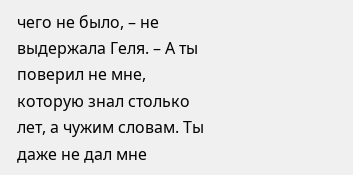чего не было, – не выдержала Геля. – А ты поверил не мне, которую знал столько лет, а чужим словам. Ты даже не дал мне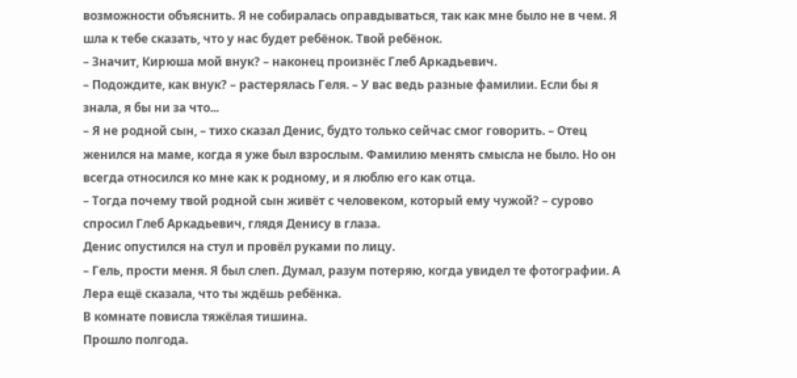возможности объяснить. Я не собиралась оправдываться, так как мне было не в чем. Я шла к тебе сказать, что у нас будет ребёнок. Твой ребёнок.
– Значит, Кирюша мой внук? – наконец произнёс Глеб Аркадьевич.
– Подождите, как внук? – растерялась Геля. – У вас ведь разные фамилии. Если бы я знала, я бы ни за что...
– Я не родной сын, – тихо сказал Денис, будто только сейчас смог говорить. – Отец женился на маме, когда я уже был взрослым. Фамилию менять смысла не было. Но он всегда относился ко мне как к родному, и я люблю его как отца.
– Тогда почему твой родной сын живёт с человеком, который ему чужой? – сурово спросил Глеб Аркадьевич, глядя Денису в глаза.
Денис опустился на стул и провёл руками по лицу.
– Гель, прости меня. Я был слеп. Думал, разум потеряю, когда увидел те фотографии. А Лера ещё сказала, что ты ждёшь ребёнка.
В комнате повисла тяжёлая тишина.
Прошло полгода.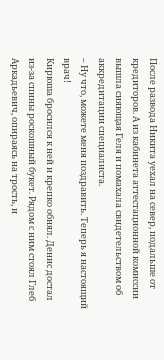После развода Никита уехал на север, подальше от кредиторов. А из кабинета аттестационной комиссии вышла сияющая Геля и помахала свидетельством об аккредитации специалиста.
– Ну что, можете меня поздравить. Теперь я настоящий врач!
Кирюша бросился к ней и крепко обнял. Денис достал из-за спины роскошный букет. Рядом с ним стоял Глеб Аркадьевич, опираясь на трость, и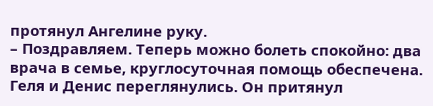протянул Ангелине руку.
– Поздравляем. Теперь можно болеть спокойно: два врача в семье, круглосуточная помощь обеспечена.
Геля и Денис переглянулись. Он притянул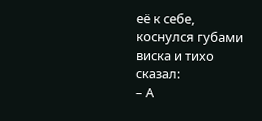её к себе, коснулся губами виска и тихо сказал:
– А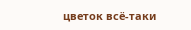цветок всё-таки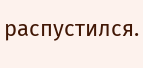распустился.